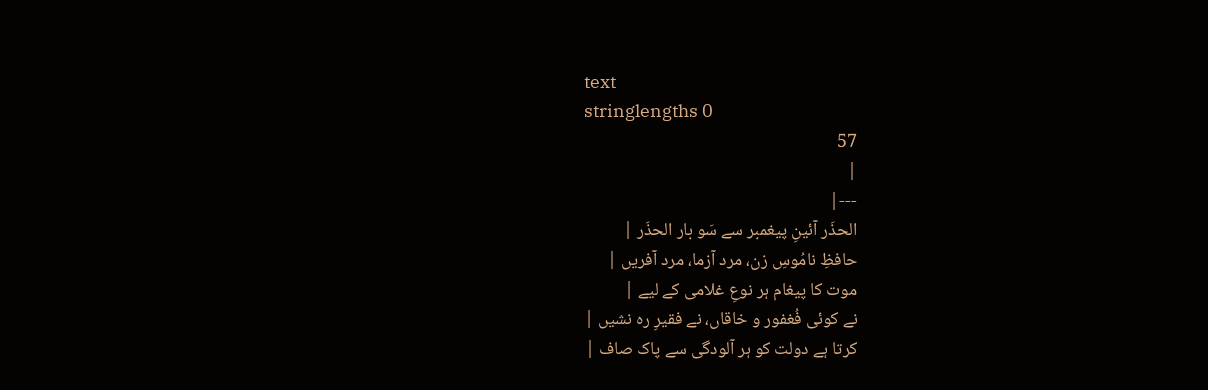text
stringlengths 0
57
|
---|
الحذَر آئینِ پیغمبر سے سَو بار الحذَر |
حافظِ نامُوسِ زن، مرد آزما، مرد آفریں |
موت کا پیغام ہر نوعِ غلامی کے لیے |
نے کوئی فُغفور و خاقاں، نے فقیرِ رہ نشیں |
کرتا ہے دولت کو ہر آلودگی سے پاک صاف |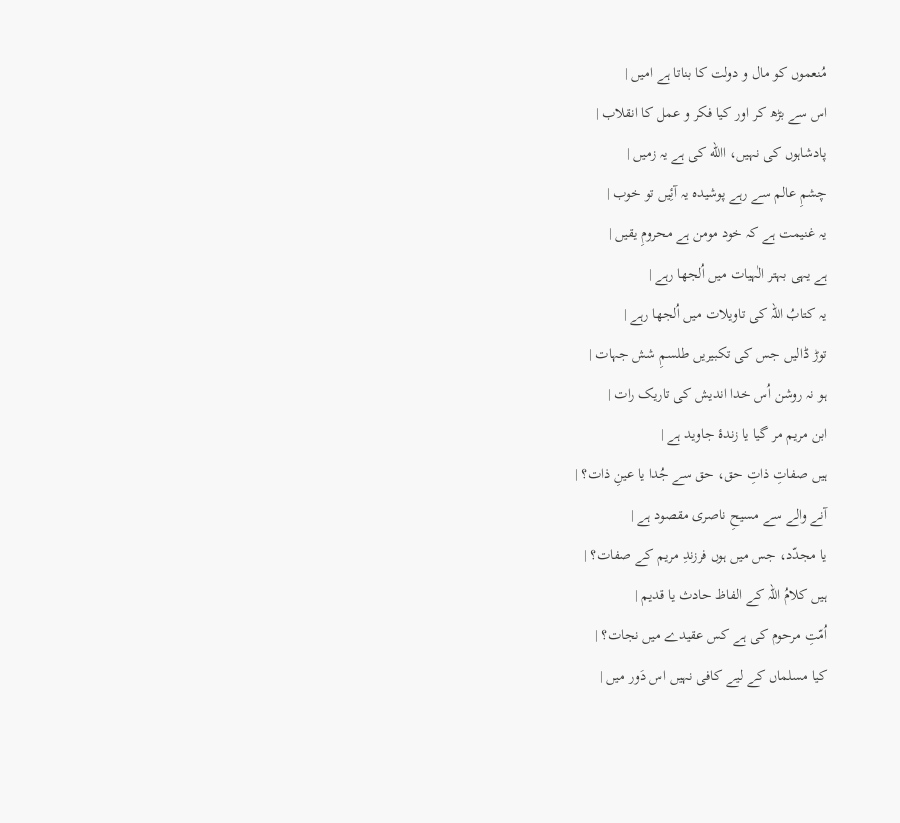مُنعموں کو مال و دولت کا بناتا ہے امیں |
اس سے بڑھ کر اور کیا فکر و عمل کا انقلاب |
پادشاہوں کی نہیں، االله کی ہے یہ زمیں |
چشمِ عالم سے رہے پوشیدہ یہ آئِیں تو خوب |
یہ غنیمت ہے کہ خود مومن ہے محرومِ یقیں |
ہے یہی بہتر الٰہیات میں اُلجھا رہے |
یہ کتابُ اللہ کی تاویلات میں اُلجھا رہے |
توڑ ڈالیں جس کی تکبیریں طلسمِ شش جہات |
ہو نہ روشن اُس خدا اندیش کی تاریک رات |
ابن مریم مر گیا یا زندۀ جاوید ہے |
ہیں صفاتِ ذاتِ حق، حق سے جُدا یا عینِ ذات؟ |
آنے والے سے مسیحِ ناصری مقصود ہے |
یا مجدّد، جس میں ہوں فرزندِ مریم کے صفات؟ |
ہیں کلامُ اللہ کے الفاظ حادث یا قدیم |
اُمّتِ مرحوم کی ہے کس عقیدے میں نجات؟ |
کیا مسلماں کے لیے کافی نہیں اس دَور میں |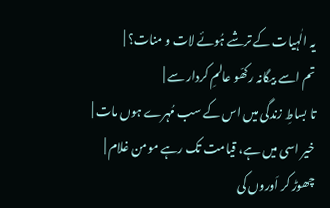یہ الٰہیات کے ترشے ہُوئے لات و منات؟ |
تم اسے بیگانہ رکھّو عالمِ کردار سے |
تا بساطِ زندگی میں اس کے سب مُہرے ہوں مات |
خیر اسی میں ہے، قیامت تک رہے مومن غلام |
چھوڑ کر اَوروں کی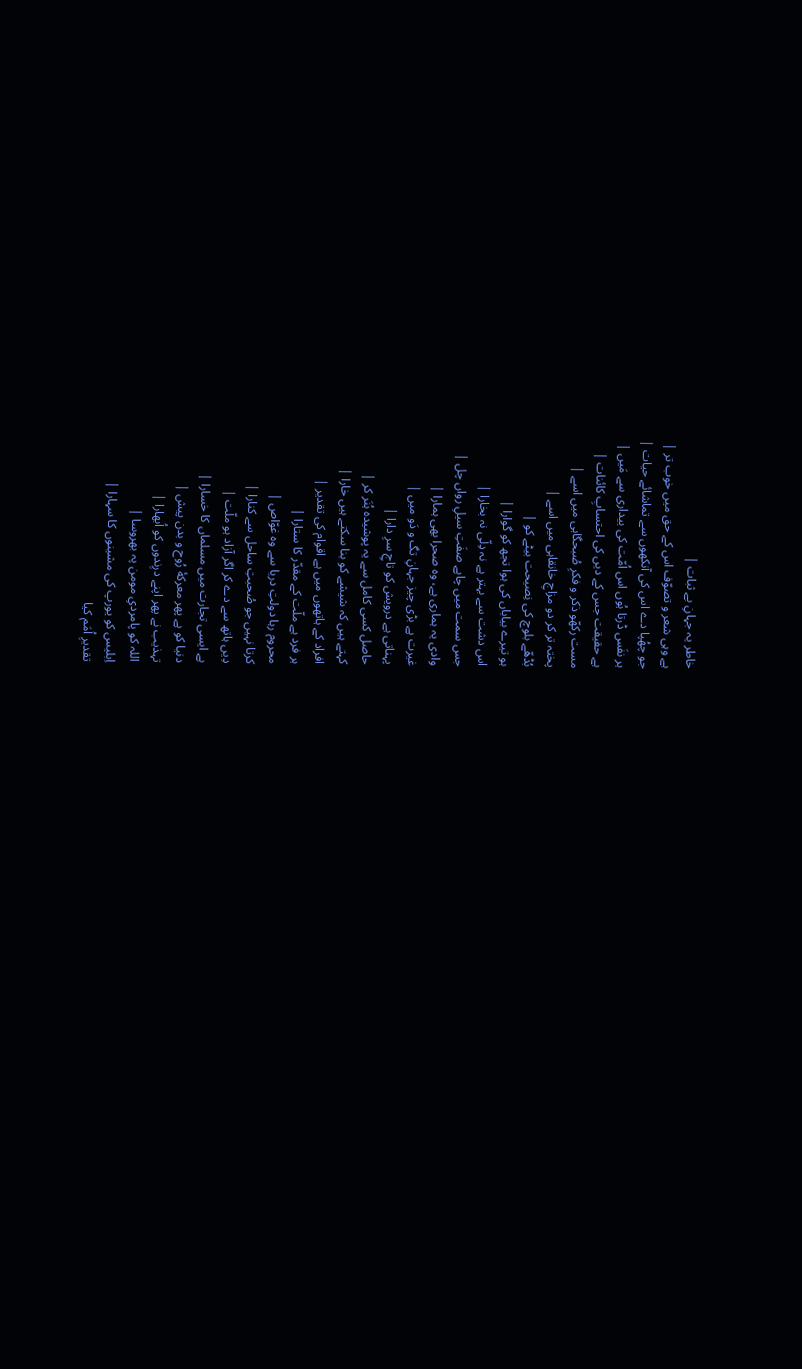خاطر یہ جہانِ بے ثبات |
ہے وہی شعر و تصوّف اس کے حق میں خوب تر |
جو چھُپا دے اس کی آنکھوں سے تماشائے حیات |
ہر نفَس ڈرتا ہُوں اس اُمّت کی بیداری سے مَیں |
ہے حقیقت جس کے دیں کی احتسابِ کائنات |
مست رکھّو ذکر و فکرِ صُبحگاہی میں اسے |
پختہ تر کر دو مزاجِ خانقاہی میں اسے |
بُڈھّے بلوچ کی نِصیحت بیٹے کو |
ہو تیرے بیاباں کی ہوا تجھ کو گوارا |
اس دشت سے بہتر ہے نہ دِلّی نہ بخارا |
جس سمت میں چاہے صفَتِ سیلِ رواں چل |
وادی یہ ہماری ہے، وہ صحرا بھی ہمارا |
غیرت ہے بڑی چیز جہانِ تگ و دَو میں |
پہناتی ہے درویش کو تاجِ سرِ دارا |
حاصل کسی کامل سے یہ پوشیدہ ہُنَر کر |
کہتے ہیں کہ شیشے کو بنا سکتے ہیں خارا |
افراد کے ہاتھوں میں ہے اقوام کی تقدیر |
ہر فرد ہے ملّت کے مقدّر کا ستارا |
محروم رہا دولتِ دریا سے وہ غوّاص |
کرتا نہیں جو صُحبتِ ساحل سے کنارا |
دِیں ہاتھ سے دے کر اگر آزاد ہو ملّت |
ہے ایسی تجارت میں مسلماں کا خسارا |
دنیا کو ہے پھر معرکۀ رُوح و بدن پیش |
تہذیب نے پھر اپنے درِندوں کو اُبھارا |
اللہ کو پامردیِ مومن پہ بھروسا |
اِبلیس کو یورپ کی مشینوں کا سہارا |
تقدیرِ اُمَم کیا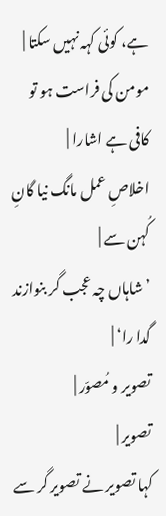ہے، کوئی کہہ نہیں سکتا |
مومن کی فراست ہو تو کافی ہے اشارا |
اخلاصِ عمل مانگ نیا گانِ کُہن سے |
’شاہاں چہ عجب گر بنوازند گدا را‘ |
تصویر و مُصوّر |
تصویر |
کہا تصویر نے تصویر گر سے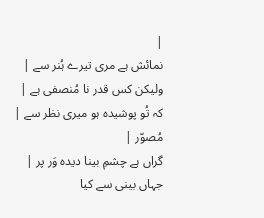|
نمائش ہے مری تیرے ہُنر سے |
ولیکن کس قدر نا مُنصفی ہے |
کہ تُو پوشیدہ ہو میری نظر سے |
مُصوّر |
گراں ہے چشمِ بینا دیدہ وَر پر |
جہاں بینی سے کیا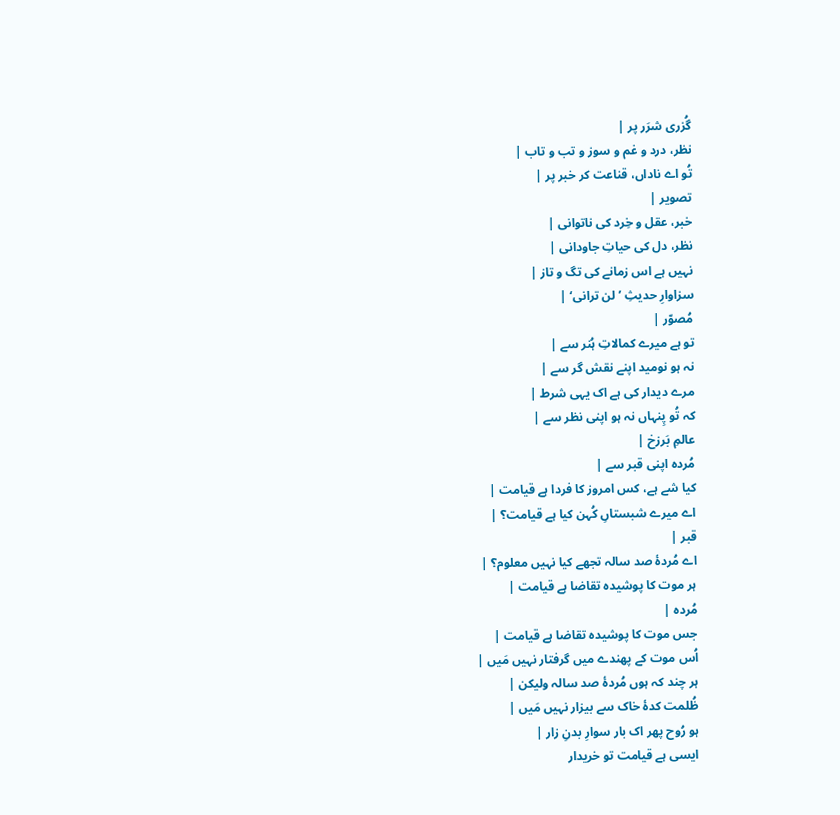گُزری شرَر پر |
نظر، درد و غم و سوز و تب و تاب |
تُو اے ناداں، قناعت کر خبر پر |
تصویر |
خبر، عقل و خِرد کی ناتوانی |
نظر، دل کی حیاتِ جاودانی |
نہیں ہے اس زمانے کی تگ و تاز |
سزاوارِ حدیثِ ’لن ترانی‘ |
مُصوّر |
تو ہے میرے کمالاتِ ہُنر سے |
نہ ہو نومید اپنے نقش گر سے |
مرے دیدار کی ہے اک یہی شرط |
کہ تُو پِنہاں نہ ہو اپنی نظر سے |
عالمِ بَرزخ |
مُردہ اپنی قبر سے |
کیا شے ہے، کس امروز کا فردا ہے قیامت |
اے میرے شبستاںِ کُہن کیا ہے قیامت؟ |
قبر |
اے مُردۀ صد سالہ تجھے کیا نہیں معلوم؟ |
ہر موت کا پوشیدہ تقاضا ہے قیامت |
مُردہ |
جس موت کا پوشیدہ تقاضا ہے قیامت |
اُس موت کے پھندے میں گرفتار نہیں مَیں |
ہر چند کہ ہوں مُردۀ صد سالہ ولیکن |
ظُلمت کدۀ خاک سے بیزار نہیں مَیں |
ہو رُوح پھر اک بار سوارِ بدنِ زار |
ایسی ہے قیامت تو خریدار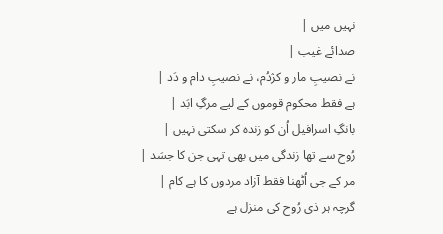نہیں میں |
صدائے غیب |
نے نصیبِ مار و کژدُم، نے نصیبِ دام و دَد |
ہے فقط محکوم قوموں کے لیے مرگِ ابَد |
بانگِ اسرافیل اُن کو زندہ کر سکتی نہیں |
رُوح سے تھا زندگی میں بھی تہی جن کا جسَد |
مر کے جی اُٹھنا فقط آزاد مردوں کا ہے کام |
گرچہ ہر ذی رُوح کی منزل ہے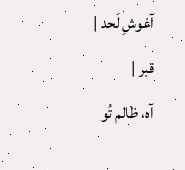آغوشِ لَحد |
قبر |
آہ، ظالم تُو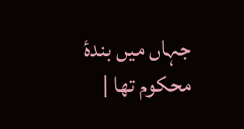جہاں میں بندۀ محکوم تھا |